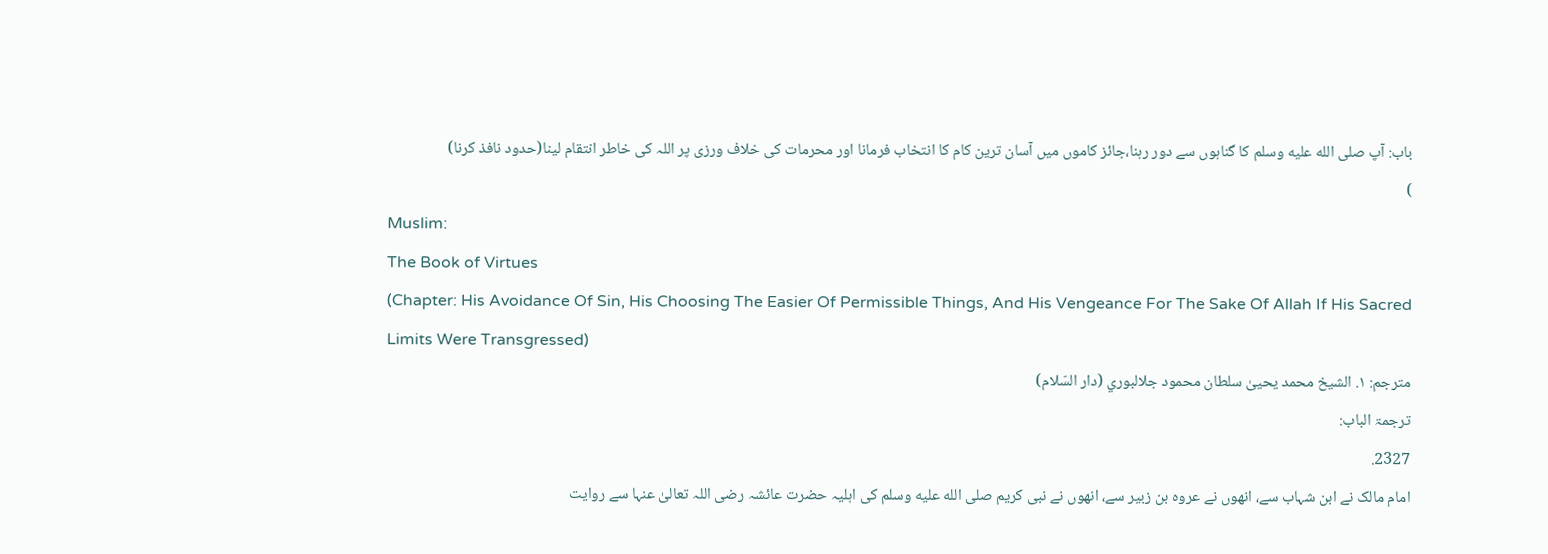باب: آپ صلى الله عليه وسلم کا گناہوں سے دور رہنا،جائز کاموں میں آسان ترین کام کا انتخاب فرمانا اور محرمات کی خلاف ورزی پر اللہ کی خاطر انتقام لینا(حدود نافذ کرنا)
)
Muslim:
The Book of Virtues
(Chapter: His Avoidance Of Sin, His Choosing The Easier Of Permissible Things, And His Vengeance For The Sake Of Allah If His Sacred Limits Were Transgressed)
مترجم: ١. الشيخ محمد يحيىٰ سلطان محمود جلالبوري (دار السّلام)
ترجمۃ الباب:
2327.
امام مالک نے ابن شہاب سے، انھوں نے عروہ بن زبیر سے، انھوں نے نبی کریم صلى الله عليه وسلم کی اہلیہ حضرت عائشہ رضی اللہ تعالیٰ عنہا سے روایت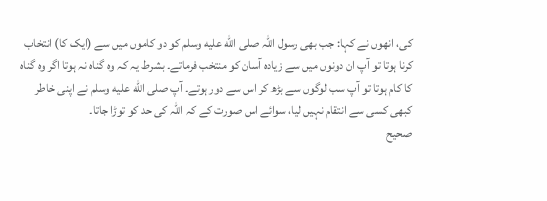کی، انھوں نے کہا: جب بھی رسول اللہ صلى الله عليه وسلم کو دو کاموں میں سے (ایک کا) انتخاب کرنا ہوتا تو آپ ان دونوں میں سے زیادہ آسان کو منتخب فرماتے۔ بشرط یہ کہ وہ گناہ نہ ہوتا اگر وہ گناہ کا کام ہوتا تو آپ سب لوگوں سے بڑھ کر اس سے دور ہوتے۔ آپ صلى الله عليه وسلم نے اپنی خاطر کبھی کسی سے انتقام نہیں لیا، سوائے اس صورت کے کہ اللہ کی حد کو توڑا جاتا۔
صحیح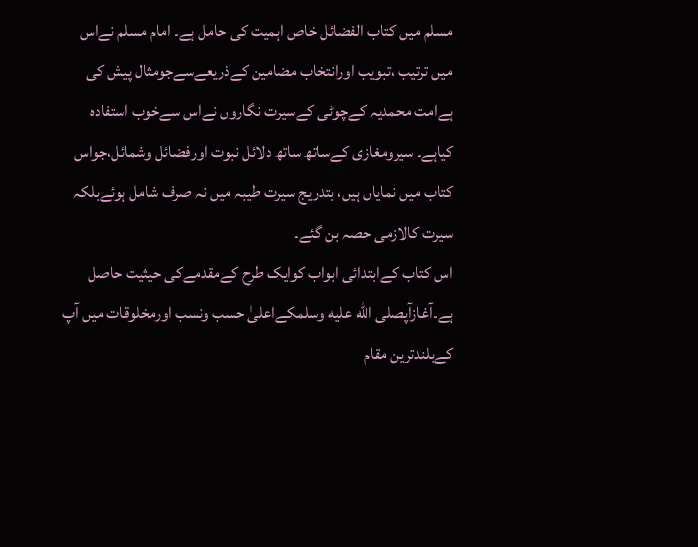مسلم میں کتاب الفضائل خاص اہمیت کی حامل ہے۔ امام مسلم نےاس میں ترتیب ،تبویب اورانتخاب مضامین کےذریعےسےجومثال پیش کی ہےامت محمدیہ کےچوٹی کےسیرت نگاروں نےاس سےخوب استفادہ کیاہے۔ سیرومغازی کےساتھ ساتھ دلائل نبوت اورفضائل وشمائل،جواس کتاب میں نمایاں ہیں، بتدریج سیرت طیبہ میں نہ صرف شامل ہوئےبلکہ سیرت کالازمی حصہ بن گئے۔
اس کتاب کےابتدائی ابواب کوایک طرح کےمقدمےکی حیثیت حاصل ہے۔آغازآپصلى الله عليه وسلمکےاعلیٰ حسب ونسب اورمخلوقات میں آپ کےبلندترین مقام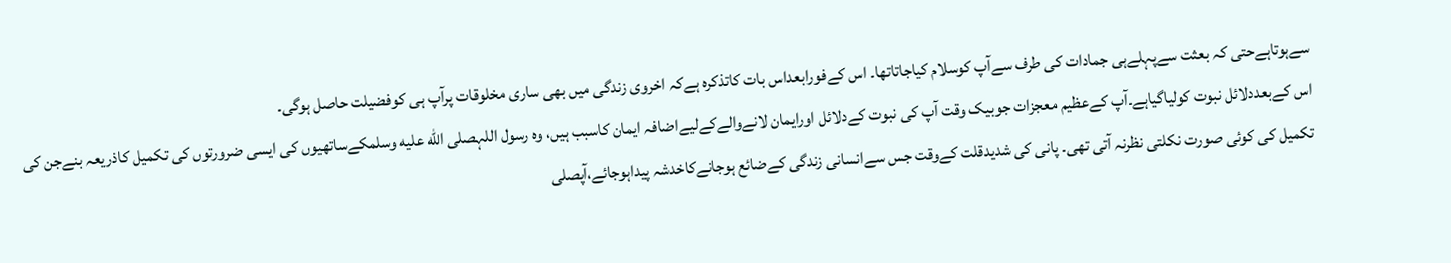سےہوتاہےحتی کہ بعثت سےپہلےہی جمادات کی طرف سےآپ کوسلام کیاجاتاتھا۔ اس کےفورابعداس بات کاتذکرہ ہےکہ اخروی زندگی میں بھی ساری مخلوقات پرآپ ہی کوفضیلت حاصل ہوگی۔
اس کےبعددلائل نبوت کولیاگیاہے۔آپ کےعظیم معجزات جوبیک وقت آپ کی نبوت کےدلائل اورایمان لانےوالےکےلیےاضافہ ایمان کاسبب ہیں، وہ رسول اللہصلى الله عليه وسلمکےساتھیوں کی ایسی ضرورتوں کی تکمیل کاذریعہ بنےجن کی تکمیل کی کوئی صورت نکلتی نظرنہ آتی تھی۔ پانی کی شدیدقلت کےوقت جس سےانسانی زندگی کےضائع ہوجانےکاخدشہ پیداہوجائے،آپصلى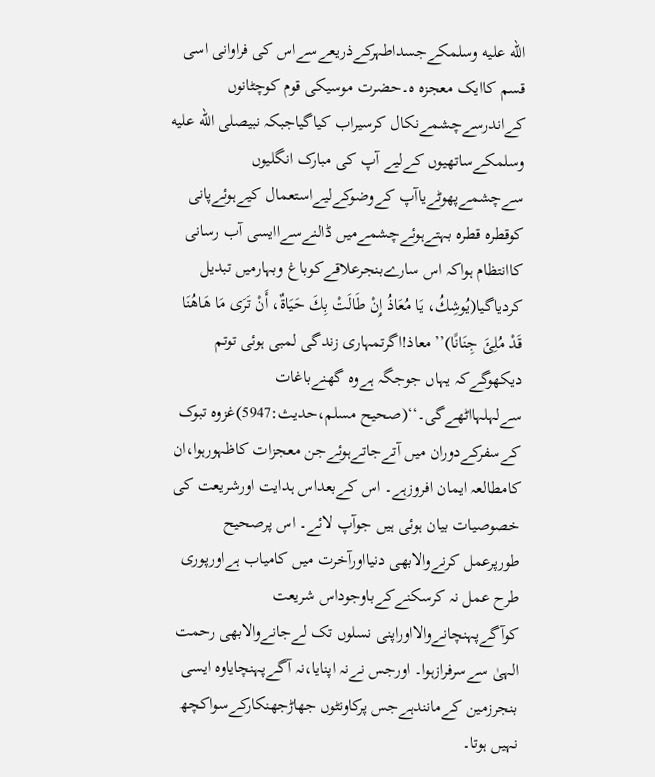الله عليه وسلمکےجسداطہرکےذریعےسےاس کی فراوانی اسی قسم کاایک معجزہ ہ۔حضرت موسیکی قوم کوچٹانوں کےاندرسےچشمےنکال کرسیراب کیاگیاجبکہ نبیصلى الله عليه وسلمکےساتھیوں کےلیے آپ کی مبارک انگلیوں سےچشمےپھوٹےیاآپ کےوضوکےلیےاستعمال کیےہوئےپانی کوقطرہ قطرہ بہتےہوئےچشمےمیں ڈالنےسےاایسی آب رسانی کاانتظام ہواکہ اس سارےبنجرعلاقےکوباغ وبہارمیں تبدیل کردیاگیا(يُوشِكُ، يَا مُعَاذُ إِنْ طَالَتْ بِكَ حَيَاةٌ، أَنْ تَرَى مَا هَاهُنَا قَدْ مُلِئَ جِنَانًا)’’معاذ!اگرتمہاری زندگی لمبی ہوئی توتم دیکھوگےکہ یہاں جوجگہ ہےوہ گھنےباغات سےلہلہااٹھےگی۔‘‘(صحیح مسلم،حدیث:5947)غزوہ تبوک کےسفرکےدوران میں آتےجاتےہوئےجن معجزات کاظہورہوا،ان کامطالعہ ایمان افروزہے۔ اس کےبعداس ہدایت اورشریعت کی خصوصیات بیان ہوئی ہیں جوآپ لائے۔ اس پرصحیح طورپرعمل کرنےوالابھی دنیااورآخرت میں کامیاب ہےاورپوری طرح عمل نہ کرسکنےکےباوجوداس شریعت کوآگےپہنچانےوالااوراپنی نسلوں تک لےجانےوالابھی رحمت الہیٰ سےسرفرازہوا۔ اورجس نےنہ اپنایا،نہ آگےپہنچایاوہ ایسی بنجرزمین کےمانندہےجس پرکاونٹوں جھاڑجھنکارکےسواکچھ نہیں ہوتا۔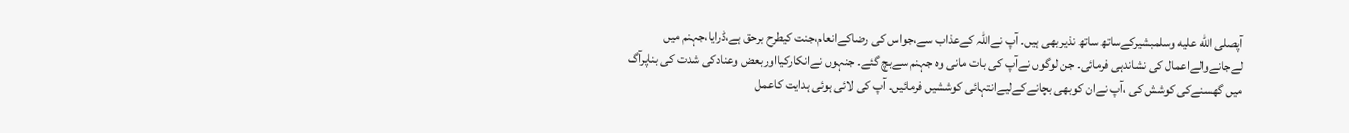آپصلى الله عليه وسلمبشیرکےساتھ ساتھ نذیربھی ہیں۔ آپ نےاللہ کےعذاب سے،جواس کی رضاکےانعام،جنت کیطرح برحق ہے،ڈرایا،جہنم میں لےجانےوالےاعمال کی نشاندہی فرمائی۔ جن لوگوں نےآپ کی بات مانی وہ جہنم سےبچ گئے۔ جنہوں نےانکارکیااوربعض وعنادکی شدت کی بناپرآگ میں گھسنےکی کوشش کی ،آپ نےان کوبھی بچانےکےلیےانتہائی کوششیں فرمائیں۔ آپ کی لائی ہوئی ہدایت کاعمل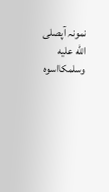نمونہ آپصلى الله عليه وسلمکااسوہ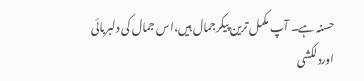حسنہ ہے۔ آپ مکمل ترین پیکرجمال ہیں،اس جمال کی دلبربائی اوردلکشی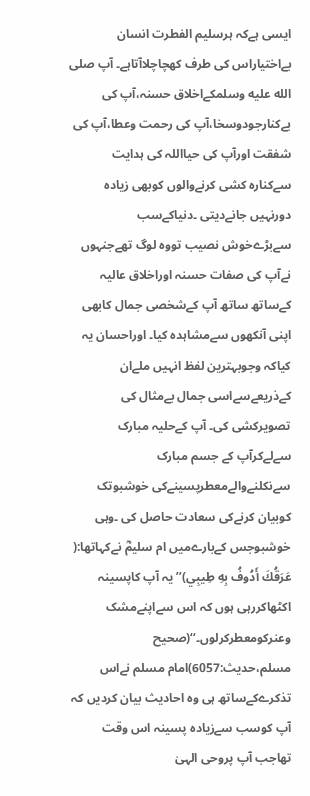ایسی ہےکہ ہرسلیم الفطرت انسان بےاختیاراس کی طرف کھچاچلاآتاہے۔ آپ صلى الله عليه وسلمکےاخلاق حسنہ،آپ کی بےکنارجودوسخا،آپ کی رحمت وعطا،آپ کی شفقت اورآپ کی حیااللہ کی ہدایت سےکنارہ کشی کرنےوالوں کوبھی زیادہ دورنہیں جانےدیتی ۔دنیاکےسب سےبڑےخوش نصیب تووہ لوگ تھےجنہوں نےآپ کی صفات حسنہ اوراخلاق عالیہ کےساتھ ساتھ آپ کےشخصی جمال کابھی اپنی آنکھوں سےمشاہدہ کیا۔ اوراحسان یہ کیاکہ وجوبہترین لفظ انہیں ملےان کےذریعےسےاسی جمال بےمثال کی تصویرکشی کی۔ آپ کےحلیہ مبارک سےلےکرآپ کے جسم مبارک سےنکلنےوالےمعطرپسینےکی خوشبوتک کوبیان کرنےکی سعادت حاصل کی ۔وہی خوشبوجس کےبارےمیں ام سلیمؓ نےکہاتھا:( عَرَقُكَ أَدُوفُ بِهِ طِيبِي)’’یہ آپ کاپسینہ اکٹھاکررہی ہوں کہ اس سےاپنےمشک وعنرکومعطرکرلوں۔‘‘(صحیح مسلم،حدیث:6057)امام مسلم نےاس تذکرےکےساتھ ہی وہ احادیث بیان کردیں کہ آپ کوسب سےزیادہ پسینہ اس وقت تھاجب آپ پروحی الہیٰ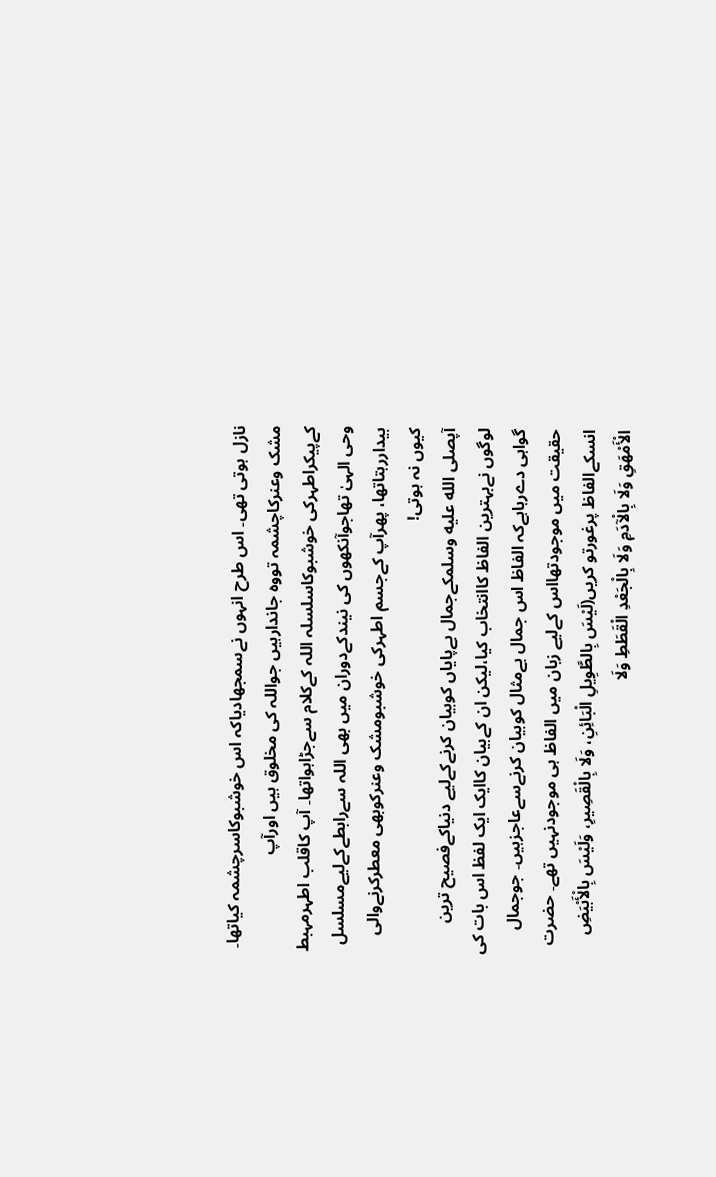نازل ہوتی تھی۔ اس طرح انہوں نےسمجھادیاکہ اس خوشبوکاسرچشمہ کیاتھا۔ مشک وعنرکاچشمہ تووہ جاندارہیں جواللہ کی مخلوق ہیں اورآپ کےپیکراطہرکی خوشبوکاسلسلہ اللہ کےکلام سےجڑاہواتھا۔ آپ کاقلب اطہرمہبط وحی الہیٰ تھاجوآنکھوں کی نیندکےدوران میں بھی اللہ سےرابطےکےلیےمسلسل بیداررہتاتھا، پھرآپ کےجسم اطہرکی خوشبومشک وعنرکوبھی معطرکرنےوالی کیوں نہ ہوتی!
آپصلى الله عليه وسلمکےجمال بےپایاں کوبیان کرنےکےلیے دنیاکےفصیح ترین لوگوں نےبہترین الفاظ کاانتخاب کیا،لیکن ان کےبیان کاایک ایک لفظ اس بات کی گواہی دےرہاہےکہ الفاظ اس جمال بےمثال کوبیان کرنےسےعاجزہیں۔ جوجمال حقیقت میں موجودتھااس کےلیے زبان میں الفاظ ہی موجودنہیں تھے۔ حضرت انسکےالفاظ پرغورتو کریں(لَيْسَ بِالطَّوِيلِ الْبَائِنِ، وَلَا بِالْقَصِيرِ، وَلَيْسَ بِالْأَبْيَضِ الْأَمْهَقِ وَلَا بِالْآدَمِ وَلَا بِالْجَعْدِ الْقَطَطِ وَلَا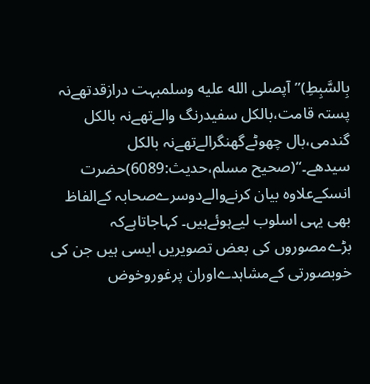بِالسَّبِطِ)’’آپصلى الله عليه وسلمبہت درازقدتھےنہ پستہ قامت،بالکل سفیدرنگ والےتھےنہ بالکل گندمی،بال چھوٹےگھنگرالےتھےنہ بالکل سیدھے۔‘‘(صحیح مسلم،حدیث:6089)حضرت انسکےعلاوہ بیان کرنےوالےدوسرےصحابہ کےالفاظ بھی یہی اسلوب لیےہوئےہیں۔ کہاجاتاہےکہ بڑےمصوروں کی بعض تصویریں ایسی ہیں جن کی خوبصورتی کےمشاہدےاوران پرغوروخوض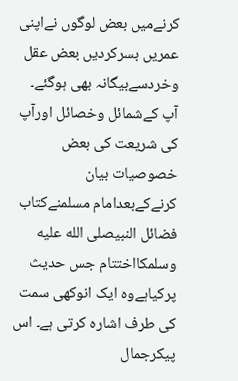کرنےمیں بعض لوگوں نےاپنی عمریں بسرکردیں بعض عقل وخردسےبیگانہ بھی ہوگئے۔ آپ کےشمائل وخصائل اورآپ کی شریعت کی بعض خصوصیات بیان کرنےکےبعدامام مسلمنےکتاب فضائل النبیصلى الله عليه وسلمکااختتام جس حدیث پرکیاہےوہ ایک انوکھی سمت کی طرف اشارہ کرتی ہے۔ اس پیکرجمال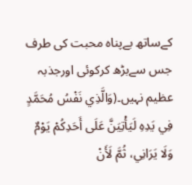کےساتھ بےپناہ محبت کی طرف جس سےبڑھ کرکوئی اورجذبہ عظیم نہیں۔(وَالَّذِي نَفْسُ مُحَمَّدٍ فِي يَدِهِ لَيَأْتِيَنَّ عَلَى أَحَدِكُمْ يَوْمٌ وَلَا يَرَانِي، ثُمَّ لَأَنْ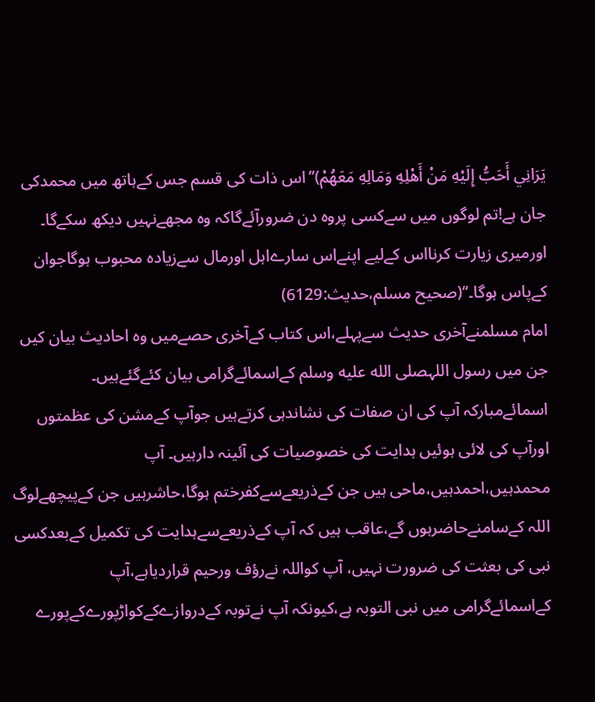يَرَانِي أَحَبُّ إِلَيْهِ مَنْ أَهْلِهِ وَمَالِهِ مَعَهُمْ)’’اس ذات کی قسم جس کےہاتھ میں محمدکی جان ہے!تم لوگوں میں سےکسی پروہ دن ضرورآئےگاکہ وہ مجھےنہیں دیکھ سکےگا۔ اورمیری زیارت کرنااس کےلیے اپنےاس سارےاہل اورمال سےزیادہ محبوب ہوگاجوان کےپاس ہوگا۔‘‘(صحیح مسلم،حدیث:6129)
امام مسلمنےآخری حدیث سےپہلے،اس کتاب کےآخری حصےمیں وہ احادیث بیان کیں جن میں رسول اللہصلى الله عليه وسلم کےاسمائےگرامی بیان کئےگئےہیں۔ اسمائےمبارکہ آپ کی ان صفات کی نشاندہی کرتےہیں جوآپ کےمشن کی عظمتوں اورآپ کی لائی ہوئیں ہدایت کی خصوصیات کی آئینہ دارہیں۔ آپ محمدہیں،احمدہیں،ماحی ہیں جن کےذریعےسےکفرختم ہوگا،حاشرہیں جن کےپیچھےلوگ اللہ کےسامنےحاضرہوں گے،عاقب ہیں کہ آپ کےذریعےسےہدایت کی تکمیل کےبعدکسی نبی کی بعثت کی ضرورت نہیں، آپ کواللہ نےرؤف ورحیم قراردیاہے،آپ کےاسمائےگرامی میں نبی التوبہ ہے،کیونکہ آپ نےتوبہ کےدروازےکےکواڑپورےکےپورے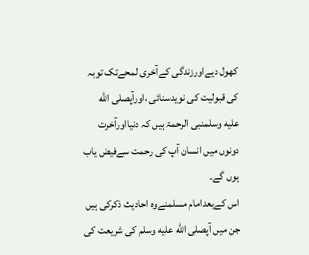کھول دیےاورزندگی کےآخری لمحےتک توبہ کی قبولیت کی نویدسنائی ،اورآپصلى الله عليه وسلمنبی الرحمۃ ہیں کہ دنیااورآخرت دونوں میں انسان آپ کی رحمت سےفیض یاب ہوں گے۔
اس کےبعدامام مسلمنےوہ احادیث ذکرکی ہیں جن میں آپصلى الله عليه وسلم کی شریعت کی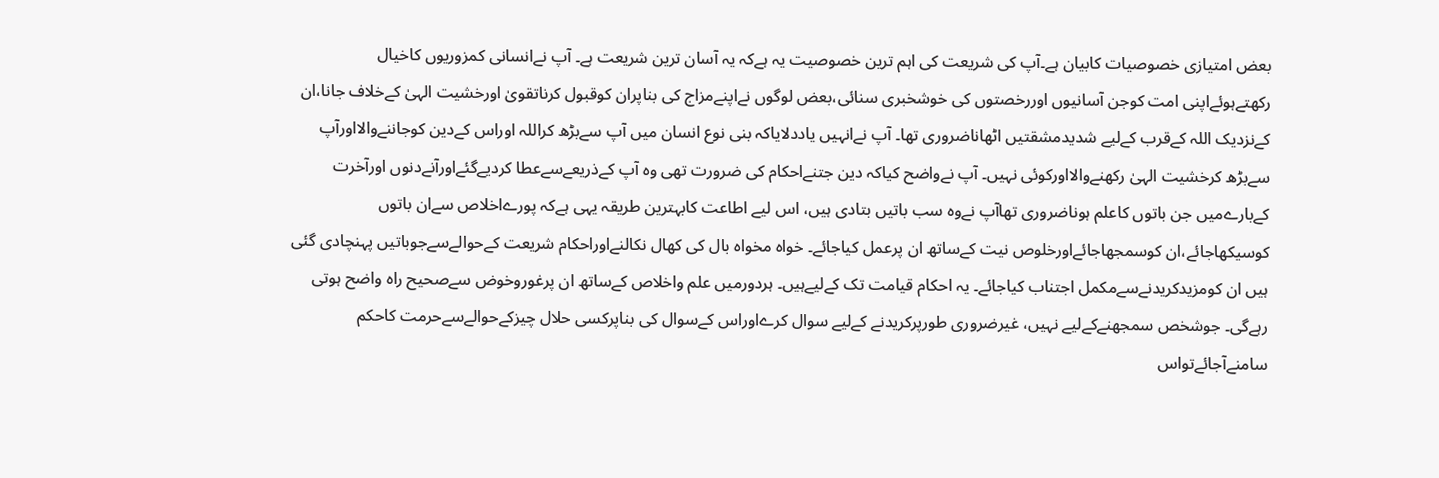بعض امتیازی خصوصیات کابیان ہے۔آپ کی شریعت کی اہم ترین خصوصیت یہ ہےکہ یہ آسان ترین شریعت ہے۔ آپ نےانسانی کمزوریوں کاخیال رکھتےہوئےاپنی امت کوجن آسانیوں اوررخصتوں کی خوشخبری سنائی،بعض لوگوں نےاپنےمزاج کی بناپران کوقبول کرناتقویٰ اورخشیت الہیٰ کےخلاف جانا،ان کےنزدیک اللہ کےقرب کےلیے شدیدمشقتیں اٹھاناضروری تھا۔ آپ نےانہیں یاددلایاکہ بنی نوع انسان میں آپ سےبڑھ کراللہ اوراس کےدین کوجاننےوالااورآپ سےبڑھ کرخشیت الہیٰ رکھنےوالااورکوئی نہیں۔ آپ نےواضح کیاکہ دین جتنےاحکام کی ضرورت تھی وہ آپ کےذریعےسےعطا کردیےگئےاورآنےدنوں اورآخرت کےبارےمیں جن باتوں کاعلم ہوناضروری تھاآپ نےوہ سب باتیں بتادی ہیں، اس لیے اطاعت کابہترین طریقہ یہی ہےکہ پورےاخلاص سےان باتوں کوسیکھاجائے،ان کوسمجھاجائےاورخلوص نیت کےساتھ ان پرعمل کیاجائے۔ خواہ مخواہ بال کی کھال نکالنےاوراحکام شریعت کےحوالےسےجوباتیں پہنچادی گئی ہیں ان کومزیدکریدنےسےمکمل اجتناب کیاجائے۔ یہ احکام قیامت تک کےلیےہیں۔ ہردورمیں علم واخلاص کےساتھ ان پرغوروخوض سےصحیح راہ واضح ہوتی رہےگی۔ جوشخص سمجھنےکےلیے نہیں، غیرضروری طورپرکریدنے کےلیے سوال کرےاوراس کےسوال کی بناپرکسی حلال چیزکےحوالےسےحرمت کاحکم سامنےآجائےتواس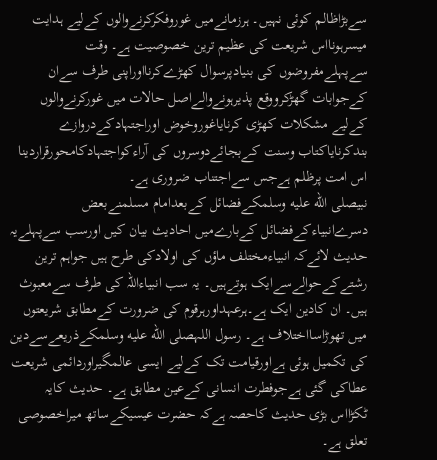سےبڑاظالم کوئی نہیں۔ ہرزمانےمیں غوروفکرکرنےوالوں کےلیے ہدایت میسرہونااس شریعت کی عظیم ترین خصوصیت ہے۔ وقت سےپہلےمفروضوں کی بنیادپرسوال کھڑےکرنااوراپنی طرف سےان کےجوابات گھڑکرووقع پذیرہونےوالےاصل حالات میں غورکرنےوالوں کےلیے مشکلات کھڑی کرنایاغوروخوض اوراجتہادکےدروازے بندکرنایاکتاب وسنت کےبجائےدوسروں کی آراءکواجتہادکامحورقراردینا اس امت پرظلم ہےجس سےاجتناب ضروری ہے۔
نبیصلى الله عليه وسلمکےفضائل کےبعدامام مسلمنےبعض دسرےانبیاءکےفضائل کےبارےمیں احادیث بیان کیں اورسب سےپہلےیہ حدیث لائےکہ انبیاءمختلف ماؤں کی اولادکی طرح ہیں جواہم ترین رشتےکےحوالےسےایک ہوتےہیں۔ یہ سب انبیاءاللہ کی طرف سےمعبوث ہیں۔ ان کادین ایک ہے۔ہرعہداورہرقوم کی ضرورت کےمطابق شریعتوں میں تھوڑاسااختلاف ہے۔ رسول اللہصلى الله عليه وسلمکےذریعےسےدین کی تکمیل ہوئی ہےاورقیامت تک کےلیے ایسی عالمگیراوردائمی شریعت عطاکی گئی ہےجوفطرت انسانی کےعین مطابق ہے۔ حدیث کایہ ٹکڑااس بڑی حدیث کاحصہ ہےکہ حضرت عیسیکےساتھ میراخصوصی تعلق ہے۔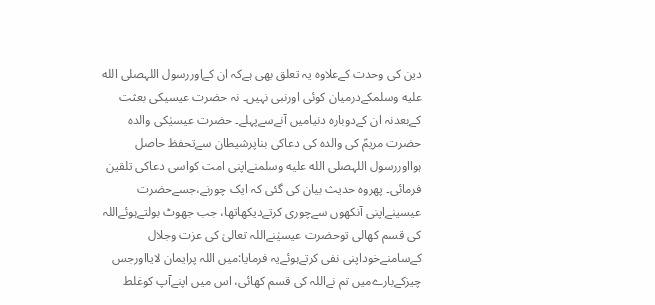دین کی وحدت کےعلاوہ یہ تعلق بھی ہےکہ ان کےاوررسول اللہصلى الله عليه وسلمکےدرمیان کوئی اورنبی نہیں۔ نہ حضرت عیسیکی بعثت کےبعدنہ ان کےدوبارہ دنیامیں آنےسےپہلے۔ حضرت عیسیٰکی والدہ حضرت مریمؑ کی والدہ کی دعاکی بناپرشیطان سےتحفظ حاصل ہوااوررسول اللہصلى الله عليه وسلمنےاپنی امت کواسی دعاکی تلقین فرمائی۔ پھروہ حدیث بیان کی گئی کہ ایک چورنے،جسےحضرت عیسینےاپنی آنکھوں سےچوری کرتےدیکھاتھا، جب جھوٹ بولتےہوئےاللہ کی قسم کھالی توحضرت عیسیٰنےاللہ تعالیٰ کی عزت وجلال کےسامنےخوداپنی نفی کرتےہوئےیہ فرمایا:میں اللہ پرایمان لایااورجس چیزکےبارےمیں تم نےاللہ کی قسم کھائی، اس میں اپنےآپ کوغلط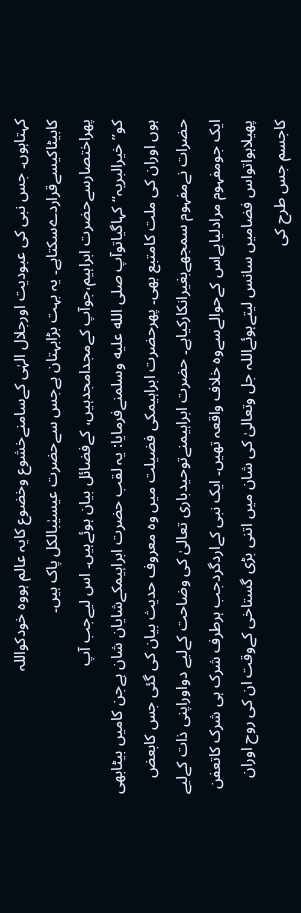کہتاہوں۔ جس نبی کی عبودیت اورجلال الہٰی کےسامنےخشوع وخضوع کایہ عالم ہووہ خودکواللہ کابیٹاکیسےقراردےسکتاہے۔ یہ بہت بڑابہتان ہےجس سےحضرت عیسیٰبالکل پاک ہیں۔
پھراختصارسےحضرت ابراہیم،جوآپ کےمجدامجدہیں، کےفضائل بیان ہوئےہیں۔ اس لیےجب آپ کو’’خیرالبریہ‘‘کہاگیاتوآپ صلى الله عليه وسلمنےفرمایا: یہ لقب حضرت ابراہیمکےشایان شان ہےجن کامیں بیٹابھی ہوں اوران کی ملت کامتبع بھی۔ پھرحضرت ابراہیمکی فضیلت میں وہ معروف حدیث بیان کی گئی جس کابعض حضرات نےمفہوم سمجھےبغیرانکارکیاہے۔ حضرت ابراہیمنےتوحیدباری تعالیٰ کی وضاحت کےلیے دواوراپنی ذات کےلیے ایک جومفہوم مرادلیاہےاس کےحوالےسےوہ خلاف واقعہ تھیں۔ ایک نبی کےاردگردجب ہرطرف شرک ہی شرک کاتعفن پھیلاہواتواس فضامیں سانس لیتےہوئےاللہ جل وتعالیٰ کی شان میں اتنی بڑی گستاخی کےوقت ان کی روح اوران کاجسم جس طرح کی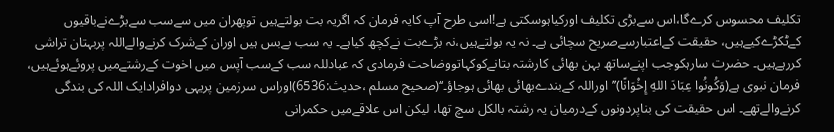تکلیف محسوس کرےگا،اس سےبڑی تکلیف اورکیاہوسکتی ہے!اسی طرح آپ کایہ فرمان کہ اگریہ بت بولتےہیں توپھران میں سےسب سےبڑےنےباقیوں کےٹکڑےکیےہیں، حقیقت کےاعتبارسےصریح سچائی ہے۔ نہ یہ بولتےہیں،نہ بڑےبت نےکچھ کیاہے۔ یہ سب بےبس ہیں اوران کےشرک کرنےوالےاللہ پربہتان تراشی کررہےہیں۔ حضرت سارہکوجب اپنےساتھ بہن بھائی کارشتہ بتانےکوکہاتووضاحت فرمادی کہ عبادللہ سب کےسب آپس میں اخوت کےرشتےمیں پروئےہوئےہیں، فرمان نبوی ہے(وَكُونُوا عِبَادَ اللهِ إِخْوَانًا)’’اوراللہ کےبندےبھائی بھائی ہوجاؤ۔‘‘(صحیح مسلم ،حدیث:6536)اوراس سرزمین پریہی دوافرادایک اللہ کی بندگی کرنےوالےتھے۔ اس حقیقت کی بناپردونوں کےدرمیان یہ رشتہ بالکل سچ تھا، لیکن اس علاقےمیں حکمرانی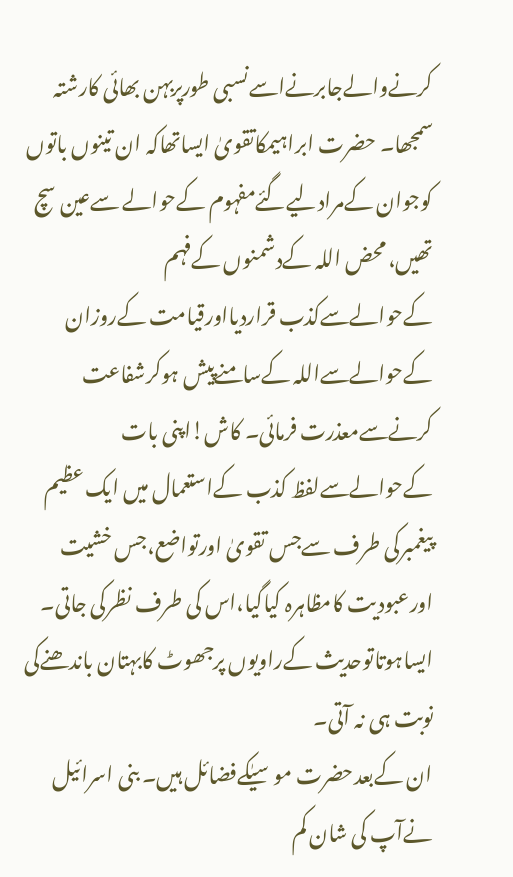کرنےوالےجابرنےاسےنسبی طورپربہن بھائی کارشتہ سمجھا۔ حضرت ابراہیمکاتقویٰ ایساتھاکہ ان تینوں باتوں کوجوان کےمرادلیےگئےمفہوم کےحوالے سےعین سچ تھیں، محض اللہ کےدشمنوں کےفہم کےحوالےسےکذب قراردیااورقیامت کےروزان کےحوالےسےاللہ کےسامنےپیش ہوکرشفاعت کرنےسےمعذرت فرمائی۔ کاش!اپنی بات کےحوالےسےلفظ کذب کےاستعمال میں ایک عظیم پیغمبرکی طرف سےجس تقویٰ اورتواضع،جس خشیت اورعبودیت کامظاہرہ کیاگیا،اس کی طرف نظرکی جاتی۔ ایساہوتاتوحدیث کےراویوں پرجھوٹ کابہتان باندھنےکی نوبت ہی نہ آتی۔
ان کےبعدحضرت موسیٰکےفضائل ہیں۔ بنی اسرائیل نےآپ کی شان کم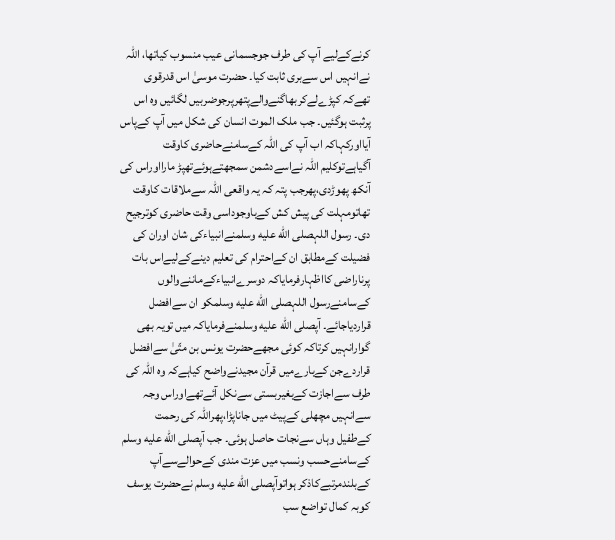کرنےکےلیے آپ کی طرف جوجسمانی عیب منسوب کیاتھا، اللہ نےانہیں اس سےبری ثابت کیا۔ حضرت موسیٰ اس قدرقوی تھےکہ کپڑےلےکربھاگنےوالےپتھرپرجوضربیں لگائیں وہ اس پرثبت ہوگئیں۔ جب ملک الموت انسان کی شکل میں آپ کےپاس آیااورکہاکہ اب آپ کی اللہ کےسامنےحاضری کاوقت آگیاہےتوکلیم اللہ نےاسےدشمن سمجھتےہوئےتھپڑ مارااوراس کی آنکھ پھوڑدی،پھرجب پتہ کہ یہ واقعی اللہ سےملاقات کاوقت تھاتومہلت کی پیش کش کےباوجوداسی وقت حاضری کوترجیح دی۔ رسول اللہصلى الله عليه وسلمنےانبیاءکی شان اوران کی فضیلت کےمطابق ان کےاحترام کی تعلیم دینےکےلیےاس بات پرناراضی کااظہارفرمایاکہ دوسرےانبیاءکےماننےوالوں کےسامنےرسول اللہصلى الله عليه وسلمکو ان سےافضل قراردیاجائے۔ آپصلى الله عليه وسلمنےفرمایاکہ میں تویہ بھی گوارانہیں کرتاکہ کوئی مجھےحضرت یونس بن متّیٰ سےافضل قراردےجن کےبارےمیں قرآن مجیدنےواضح کیاہےکہ وہ اللہ کی طرف سےاجازت کےبغیربستی سےنکل آئےتھےاوراس وجہ سےانہیں مچھلی کےپیٹ میں جاناپڑا،پھراللہ کی رحمت کےطفیل وہاں سےنجات حاصل ہوئی۔ جب آپصلى الله عليه وسلم کےسامنےحسب ونسب میں عزت مندی کےحوالےسےآپ کےبلندمرتبےکاذکر ہواتوآپصلى الله عليه وسلم نےحضرت یوسف کوبہ کمال تواضع سب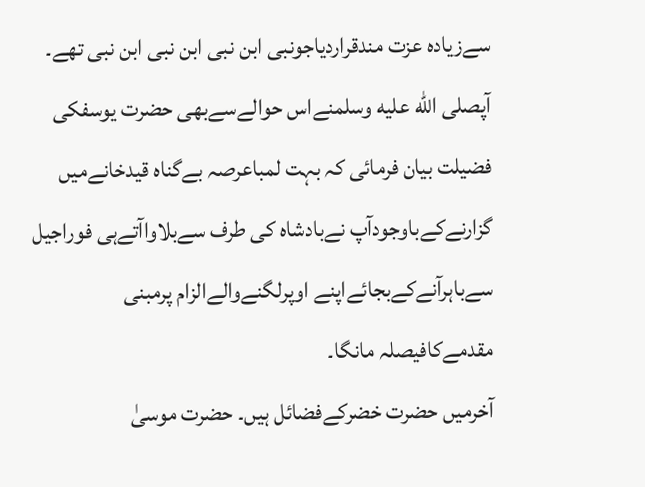سےزیادہ عزت مندقراردیاجونبی ابن نبی ابن نبی ابن نبی تھے۔ آپصلى الله عليه وسلمنےاس حوالےسےبھی حضرت یوسفکی فضیلت بیان فرمائی کہ بہت لمباعرصہ بےگناہ قیدخانےمیں گزارنےکےباوجودآپ نےبادشاہ کی طرف سےبلاواآتےہی فوراجیل سےباہرآنےکےبجائےاپنے اوپرلگنےوالےالزام پرمبنی مقدمےکافیصلہ مانگا۔
آخرمیں حضرت خضرکےفضائل ہیں۔ حضرت موسیٰ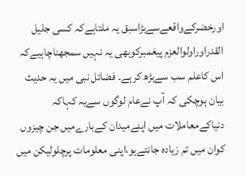اورخضرکےواقعےسےبڑاسبق یہ ملتاہےکہ کسی جلیل القدراوراولوالعزم پیغمبرکوبھی یہ نہیں سمجھناچاہیےکہ اس کاعلم سب سےبڑھ کرہے۔ فضائل نبی میں یہ حدیث بیان ہوچکی کہ آپ نےعام لوگوں سےیہ کہاکہ دنیاکےمعاملات میں اپنےمیدان کےبارےمیں جن چیزوں کوان میں تم زیادہ جانتےہو،اپنی معلومات پرچلولیکن میں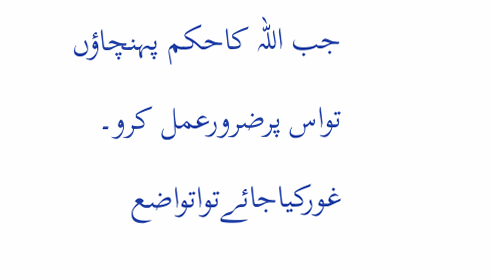جب اللہ کاحکم پہنچاؤں تواس پرضرورعمل کرو۔ غورکیاجائےتواتواضع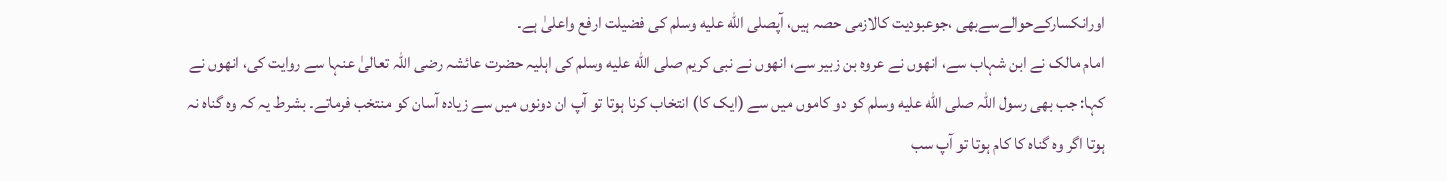اورانکسارکےحوالےسےبھی ،جوعبودیت کالازمی حصہ ہیں، آپصلى الله عليه وسلم کی فضیلت ارفع واعلیٰ ہے۔
امام مالک نے ابن شہاب سے، انھوں نے عروہ بن زبیر سے، انھوں نے نبی کریم صلى الله عليه وسلم کی اہلیہ حضرت عائشہ رضی اللہ تعالیٰ عنہا سے روایت کی، انھوں نے کہا: جب بھی رسول اللہ صلى الله عليه وسلم کو دو کاموں میں سے (ایک کا) انتخاب کرنا ہوتا تو آپ ان دونوں میں سے زیادہ آسان کو منتخب فرماتے۔ بشرط یہ کہ وہ گناہ نہ ہوتا اگر وہ گناہ کا کام ہوتا تو آپ سب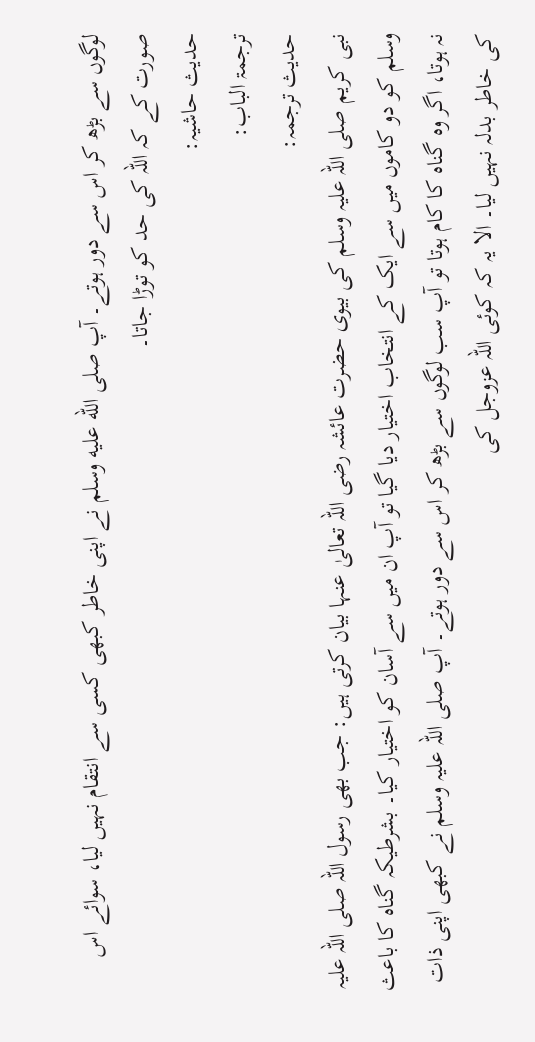لوگوں سے بڑھ کر اس سے دور ہوتے۔ آپ صلى الله عليه وسلم نے اپنی خاطر کبھی کسی سے انتقام نہیں لیا، سوائے اس صورت کے کہ اللہ کی حد کو توڑا جاتا۔
حدیث حاشیہ:
ترجمۃ الباب:
حدیث ترجمہ:
نبی کریم صلی اللہ علیہ وسلم کی بیوی حضرت عائشہ رضی اللہ تعالیٰ عنہا بیان کرتی ہیں: جب بھی رسول اللہ صلی اللہ علیہ وسلم کو دو کاموں میں سے ایک کے انتخاب اختیار دیا گیا تو آپ ان میں سے آسان کو اختیار کیا۔ بشرطیکہ گناہ کا باعث نہ ہوتا، اگر وہ گناہ کا کام ہوتا تو آپ سب لوگوں سے بڑھ کر اس سے دور ہوتے۔ آپ صلی اللہ علیہ وسلم نے کبھی اپنی ذات کی خاطر بدلہ نہیں لیا۔ الا یہ کہ کوئی اللہ عزوجل کی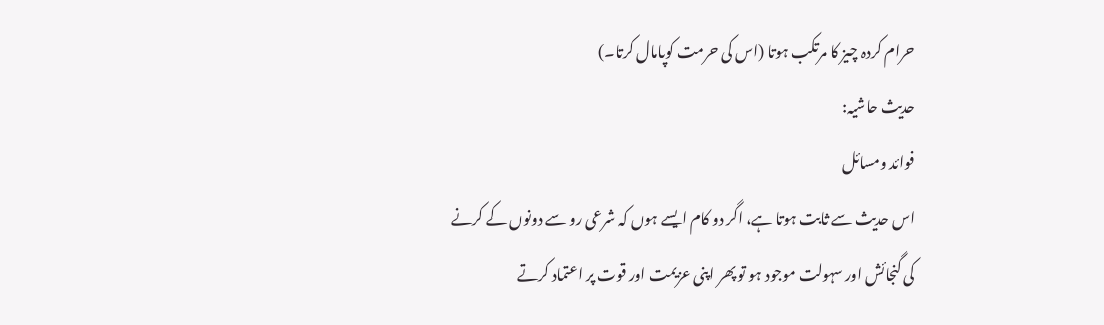حرام کردہ چیز کا مرتکب ہوتا (اس کی حرمت کوپامال کرتا۔)
حدیث حاشیہ:
فوائد ومسائل
اس حدیث سے ثابت ہوتا ہے، اگر دو کام ایسے ہوں کہ شرعی رو سے دونوں کے کرنے کی گنجائش اور سہولت موجود ہو تو پھر اپنی عزیمت اور قوت پر اعتماد کرتے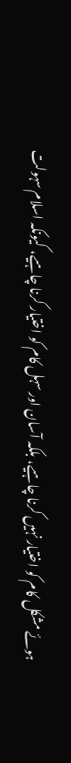ہوئے مشکل کام کو اختیار نہیں کرنا چاہیے، بلکہ آسان اور سہل کام کو اختیار کرنا چاہیے، کیونکہ اسلام سہولت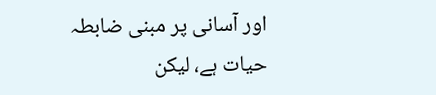اور آسانی پر مبنی ضابطہ حیات ہے، لیکن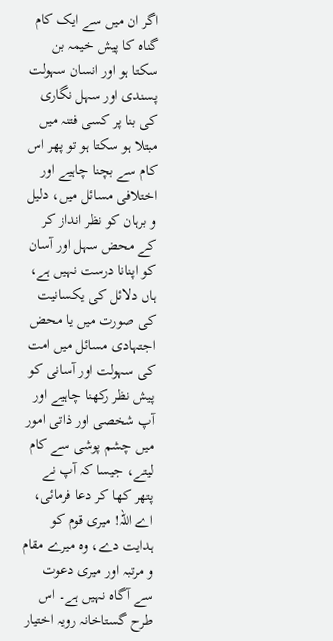اگر ان میں سے ایک کام گناہ کا پیش خیمہ بن سکتا ہو اور انسان سہولت پسندی اور سہل نگاری کی بنا پر کسی فتنہ میں مبتلا ہو سکتا ہو تو پھر اس کام سے بچنا چاہیے اور اختلافی مسائل میں، دلیل و برہان کو نظر انداز کر کے محض سہل اور آسان کو اپنانا درست نہیں ہے، ہاں دلائل کی یکسانیت کی صورت میں یا محض اجتہادی مسائل میں امت کی سہولت اور آسانی کو پیش نظر رکھنا چاہیے اور آپ شخصی اور ذاتی امور میں چشم پوشی سے کام لیتے، جیسا کہ آپ نے پتھر کھا کر دعا فرمائی، اے اللہ! میری قوم کو ہدایت دے، وہ میرے مقام و مرتبہ اور میری دعوت سے آگاہ نہیں ہے۔ اس طرح گستاخانہ رویہ اختیار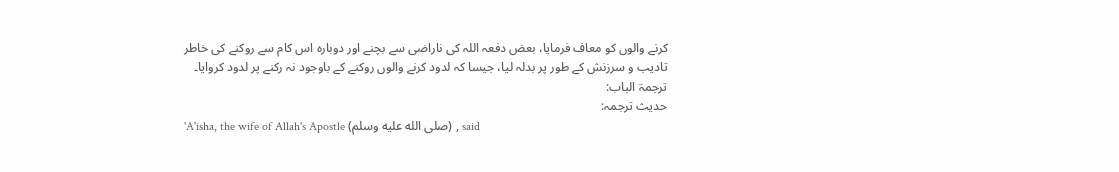کرنے والوں کو معاف فرمایا، بعض دفعہ اللہ کی ناراضی سے بچنے اور دوبارہ اس کام سے روکنے کی خاطر تادیب و سرزنش کے طور پر بدلہ لیا، جیسا کہ لدود کرنے والوں روکنے کے باوجود نہ رکنے پر لدود کروایا۔
ترجمۃ الباب:
حدیث ترجمہ:
'A'isha, the wife of Allah's Apostle (صلى الله عليه وسلم) , said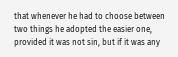that whenever he had to choose between two things he adopted the easier one, provided it was not sin, but if it was any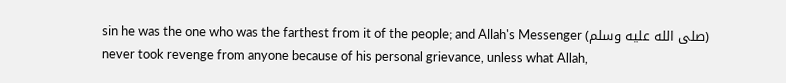sin he was the one who was the farthest from it of the people; and Allah's Messenger (صلى الله عليه وسلم) never took revenge from anyone because of his personal grievance, unless what Allah,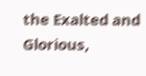the Exalted and Glorious,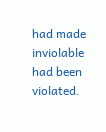had made inviolable had been violated.